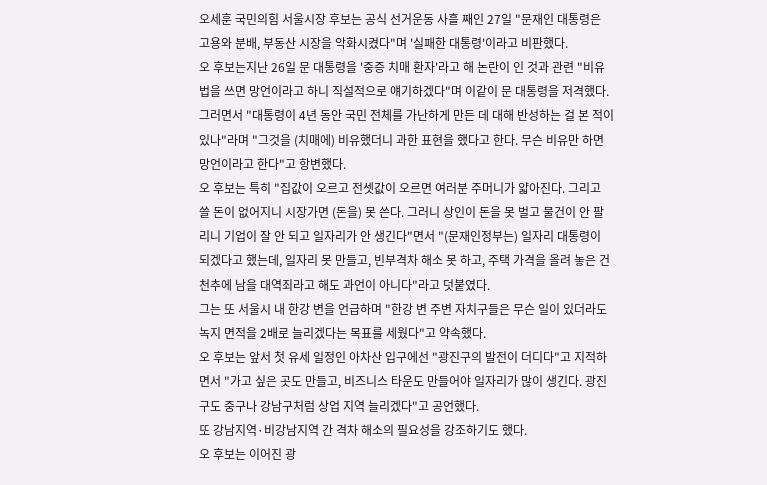오세훈 국민의힘 서울시장 후보는 공식 선거운동 사흘 째인 27일 "문재인 대통령은 고용와 분배, 부동산 시장을 악화시켰다"며 '실패한 대통령'이라고 비판했다.
오 후보는지난 26일 문 대통령을 '중증 치매 환자'라고 해 논란이 인 것과 관련 "비유법을 쓰면 망언이라고 하니 직설적으로 얘기하겠다"며 이같이 문 대통령을 저격했다.
그러면서 "대통령이 4년 동안 국민 전체를 가난하게 만든 데 대해 반성하는 걸 본 적이 있나"라며 "그것을 (치매에) 비유했더니 과한 표현을 했다고 한다. 무슨 비유만 하면 망언이라고 한다"고 항변했다.
오 후보는 특히 "집값이 오르고 전셋값이 오르면 여러분 주머니가 얇아진다. 그리고 쓸 돈이 없어지니 시장가면 (돈을) 못 쓴다. 그러니 상인이 돈을 못 벌고 물건이 안 팔리니 기업이 잘 안 되고 일자리가 안 생긴다"면서 "(문재인정부는) 일자리 대통령이 되겠다고 했는데, 일자리 못 만들고, 빈부격차 해소 못 하고, 주택 가격을 올려 놓은 건 천추에 남을 대역죄라고 해도 과언이 아니다"라고 덧붙였다.
그는 또 서울시 내 한강 변을 언급하며 "한강 변 주변 자치구들은 무슨 일이 있더라도 녹지 면적을 2배로 늘리겠다는 목표를 세웠다"고 약속했다.
오 후보는 앞서 첫 유세 일정인 아차산 입구에선 "광진구의 발전이 더디다"고 지적하면서 "가고 싶은 곳도 만들고, 비즈니스 타운도 만들어야 일자리가 많이 생긴다. 광진구도 중구나 강남구처럼 상업 지역 늘리겠다"고 공언했다.
또 강남지역·비강남지역 간 격차 해소의 필요성을 강조하기도 했다.
오 후보는 이어진 광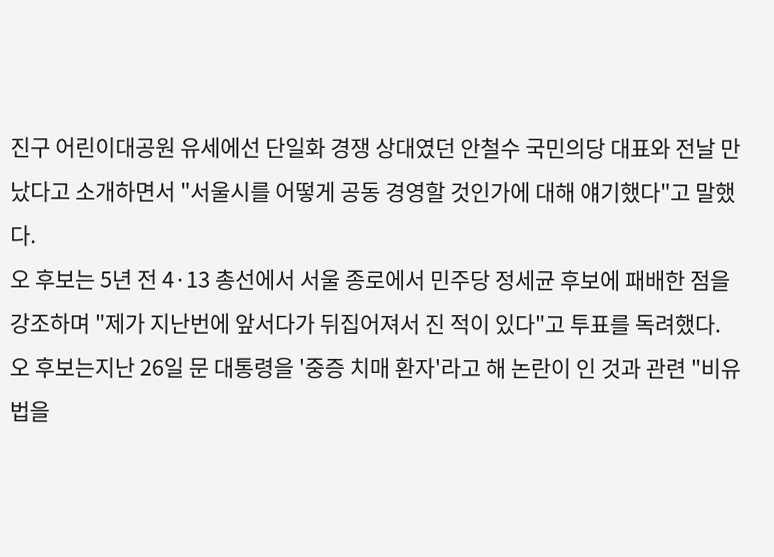진구 어린이대공원 유세에선 단일화 경쟁 상대였던 안철수 국민의당 대표와 전날 만났다고 소개하면서 "서울시를 어떻게 공동 경영할 것인가에 대해 얘기했다"고 말했다.
오 후보는 5년 전 4·13 총선에서 서울 종로에서 민주당 정세균 후보에 패배한 점을 강조하며 "제가 지난번에 앞서다가 뒤집어져서 진 적이 있다"고 투표를 독려했다.
오 후보는지난 26일 문 대통령을 '중증 치매 환자'라고 해 논란이 인 것과 관련 "비유법을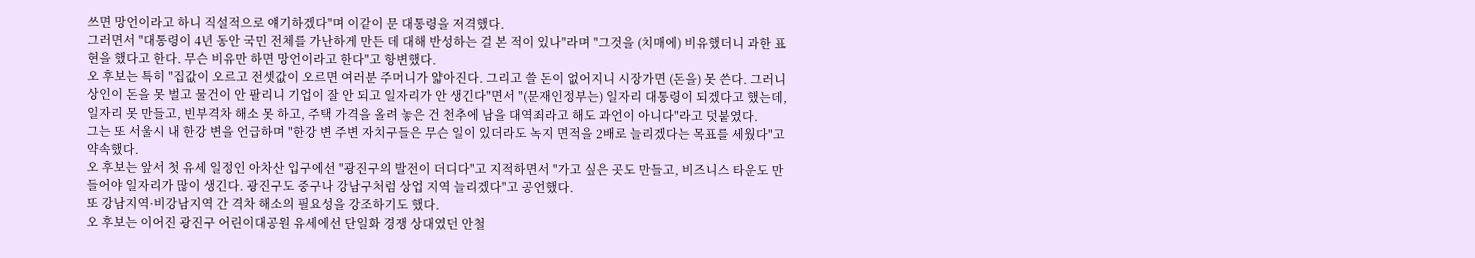쓰면 망언이라고 하니 직설적으로 얘기하겠다"며 이같이 문 대통령을 저격했다.
그러면서 "대통령이 4년 동안 국민 전체를 가난하게 만든 데 대해 반성하는 걸 본 적이 있나"라며 "그것을 (치매에) 비유했더니 과한 표현을 했다고 한다. 무슨 비유만 하면 망언이라고 한다"고 항변했다.
오 후보는 특히 "집값이 오르고 전셋값이 오르면 여러분 주머니가 얇아진다. 그리고 쓸 돈이 없어지니 시장가면 (돈을) 못 쓴다. 그러니 상인이 돈을 못 벌고 물건이 안 팔리니 기업이 잘 안 되고 일자리가 안 생긴다"면서 "(문재인정부는) 일자리 대통령이 되겠다고 했는데, 일자리 못 만들고, 빈부격차 해소 못 하고, 주택 가격을 올려 놓은 건 천추에 남을 대역죄라고 해도 과언이 아니다"라고 덧붙였다.
그는 또 서울시 내 한강 변을 언급하며 "한강 변 주변 자치구들은 무슨 일이 있더라도 녹지 면적을 2배로 늘리겠다는 목표를 세웠다"고 약속했다.
오 후보는 앞서 첫 유세 일정인 아차산 입구에선 "광진구의 발전이 더디다"고 지적하면서 "가고 싶은 곳도 만들고, 비즈니스 타운도 만들어야 일자리가 많이 생긴다. 광진구도 중구나 강남구처럼 상업 지역 늘리겠다"고 공언했다.
또 강남지역·비강남지역 간 격차 해소의 필요성을 강조하기도 했다.
오 후보는 이어진 광진구 어린이대공원 유세에선 단일화 경쟁 상대였던 안철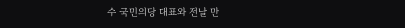수 국민의당 대표와 전날 만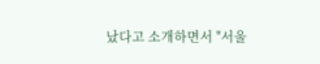났다고 소개하면서 "서울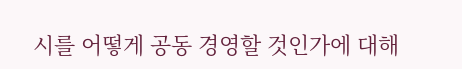시를 어떻게 공동 경영할 것인가에 대해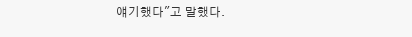얘기했다"고 말했다.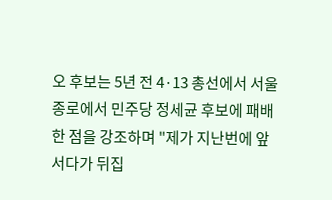오 후보는 5년 전 4·13 총선에서 서울 종로에서 민주당 정세균 후보에 패배한 점을 강조하며 "제가 지난번에 앞서다가 뒤집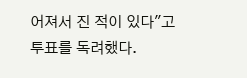어져서 진 적이 있다"고 투표를 독려했다.